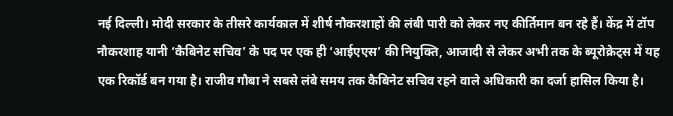नई दिल्ली। मोदी सरकार के तीसरे कार्यकाल में शीर्ष नौकरशाहों की लंबी पारी को लेकर नए कीर्तिमान बन रहे हैं। केंद्र में टॉप नौकरशाह यानी ‘कैबिनेट सचिव’ के पद पर एक ही ‘आईएएस’ की नियुक्ति, आजादी से लेकर अभी तक के ब्यूरोक्रेट्स में यह एक रिकॉर्ड बन गया है। राजीव गौबा ने सबसे लंबे समय तक कैबिनेट सचिव रहने वाले अधिकारी का दर्जा हासिल किया है।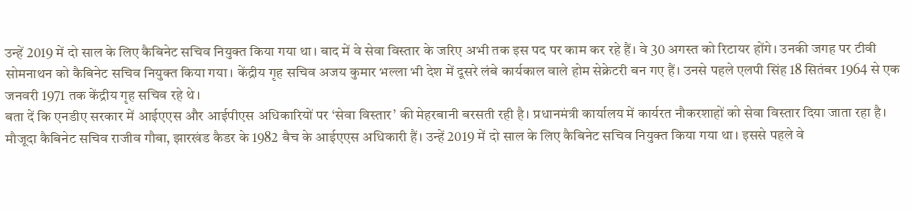उन्हें 2019 में दो साल के लिए कैबिनेट सचिव नियुक्त किया गया था। बाद में वे सेवा विस्तार के जरिए अभी तक इस पद पर काम कर रहे हैं। वे 30 अगस्त को रिटायर होंगे। उनकी जगह पर टीवी सोमनाथन को कैबिनेट सचिव नियुक्त किया गया। केंद्रीय गृह सचिव अजय कुमार भल्ला भी देश में दूसरे लंबे कार्यकाल वाले होम सेक्रेटरी बन गए हैं। उनसे पहले एलपी सिंह 18 सितंबर 1964 से एक जनवरी 1971 तक केंद्रीय गृह सचिव रहे थे।
बता दें कि एनडीए सरकार में आईएएस और आईपीएस अधिकारियों पर ‘सेवा विस्तार’ की मेहरबानी बरसती रही है। प्रधानमंत्री कार्यालय में कार्यरत नौकरशाहों को सेवा विस्तार दिया जाता रहा है। मौजूदा कैबिनेट सचिव राजीव गौबा, झारखंड कैडर के 1982 बैच के आईएएस अधिकारी हैं। उन्हें 2019 में दो साल के लिए कैबिनेट सचिव नियुक्त किया गया था। इससे पहले वे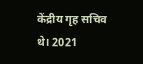केंद्रीय गृह सचिव थे। 2021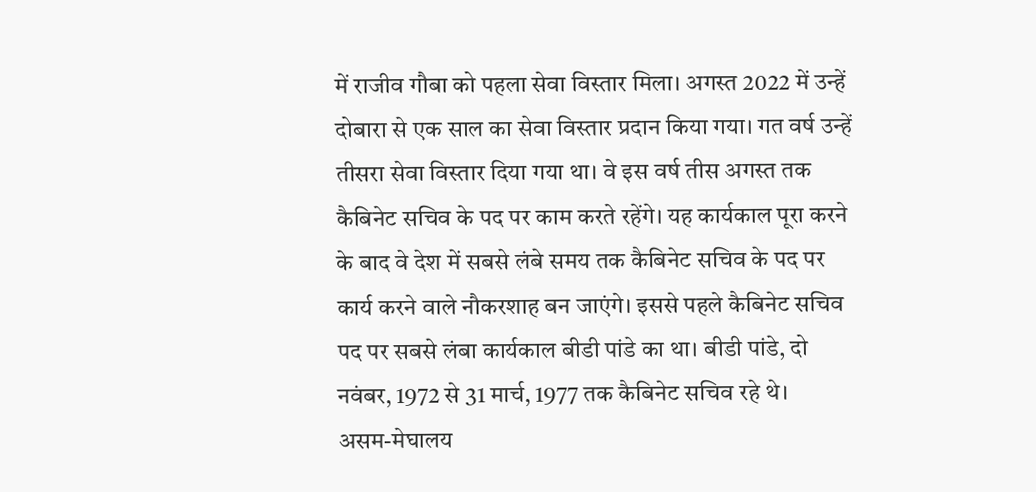में राजीव गौबा को पहला सेवा विस्तार मिला। अगस्त 2022 में उन्हें दोबारा से एक साल का सेवा विस्तार प्रदान किया गया। गत वर्ष उन्हें तीसरा सेवा विस्तार दिया गया था। वे इस वर्ष तीस अगस्त तक कैबिनेट सचिव के पद पर काम करते रहेंगे। यह कार्यकाल पूरा करने के बाद वे देश में सबसे लंबे समय तक कैबिनेट सचिव के पद पर कार्य करने वाले नौकरशाह बन जाएंगे। इससे पहले कैबिनेट सचिव पद पर सबसे लंबा कार्यकाल बीडी पांडे का था। बीडी पांडे, दो नवंबर, 1972 से 31 मार्च, 1977 तक कैबिनेट सचिव रहे थे।
असम-मेघालय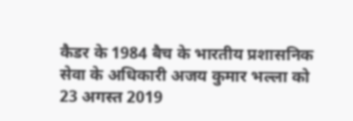कैडर के 1984 बैच के भारतीय प्रशासनिक सेवा के अधिकारी अजय कुमार भल्ला को 23 अगस्त 2019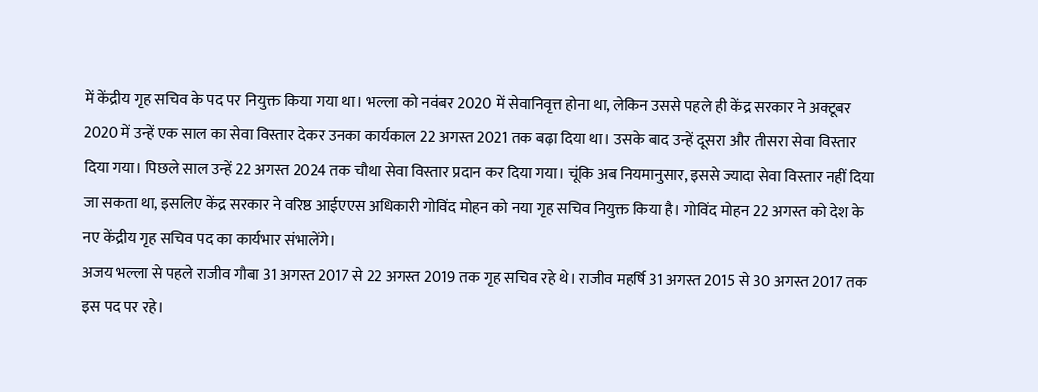में केंद्रीय गृह सचिव के पद पर नियुक्त किया गया था। भल्ला को नवंबर 2020 में सेवानिवृत्त होना था, लेकिन उससे पहले ही केंद्र सरकार ने अक्टूबर 2020 में उन्हें एक साल का सेवा विस्तार देकर उनका कार्यकाल 22 अगस्त 2021 तक बढ़ा दिया था। उसके बाद उन्हें दूसरा और तीसरा सेवा विस्तार दिया गया। पिछले साल उन्हें 22 अगस्त 2024 तक चौथा सेवा विस्तार प्रदान कर दिया गया। चूंकि अब नियमानुसार, इससे ज्यादा सेवा विस्तार नहीं दिया जा सकता था, इसलिए केंद्र सरकार ने वरिष्ठ आईएएस अधिकारी गोविंद मोहन को नया गृह सचिव नियुक्त किया है। गोविंद मोहन 22 अगस्त को देश के नए केंद्रीय गृह सचिव पद का कार्यभार संभालेंगे।
अजय भल्ला से पहले राजीव गौबा 31 अगस्त 2017 से 22 अगस्त 2019 तक गृह सचिव रहे थे। राजीव महर्षि 31 अगस्त 2015 से 30 अगस्त 2017 तक इस पद पर रहे।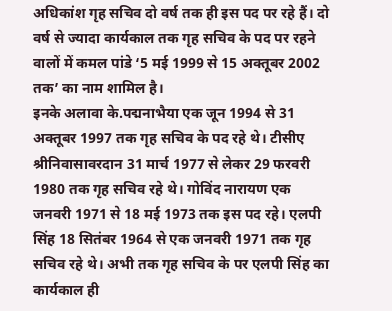अधिकांश गृह सचिव दो वर्ष तक ही इस पद पर रहे हैं। दो वर्ष से ज्यादा कार्यकाल तक गृह सचिव के पद पर रहने वालों में कमल पांडे ‘5 मई 1999 से 15 अक्तूबर 2002 तक’ का नाम शामिल है।
इनके अलावा के.पद्मनाभैया एक जून 1994 से 31 अक्तूबर 1997 तक गृह सचिव के पद रहे थे। टीसीए श्रीनिवासावरदान 31 मार्च 1977 से लेकर 29 फरवरी 1980 तक गृह सचिव रहे थे। गोविंद नारायण एक जनवरी 1971 से 18 मई 1973 तक इस पद रहे। एलपी सिंह 18 सितंबर 1964 से एक जनवरी 1971 तक गृह सचिव रहे थे। अभी तक गृह सचिव के पर एलपी सिंह का कार्यकाल ही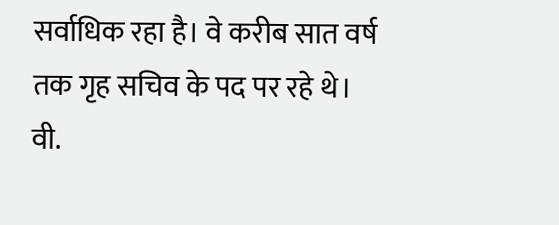सर्वाधिक रहा है। वे करीब सात वर्ष तक गृह सचिव के पद पर रहे थे।
वी.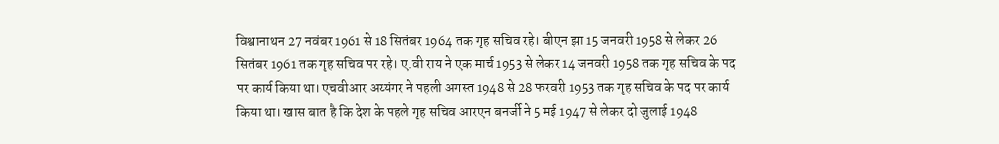विश्वानाथन 27 नवंबर 1961 से 18 सितंबर 1964 तक गृह सचिव रहे। बीएन झा 15 जनवरी 1958 से लेकर 26 सितंबर 1961 तक गृह सचिव पर रहे। ए.वी राय ने एक मार्च 1953 से लेकर 14 जनवरी 1958 तक गृह सचिव के पद पर कार्य किया था। एचवीआर अय्यंगर ने पहली अगस्त 1948 से 28 फरवरी 1953 तक गृह सचिव के पद पर कार्य किया था। खास बात है कि देश के पहले गृह सचिव आरएन बनर्जी ने 5 मई 1947 से लेकर दो जुलाई 1948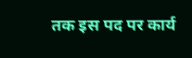तक इस पद पर कार्य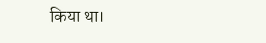किया था।